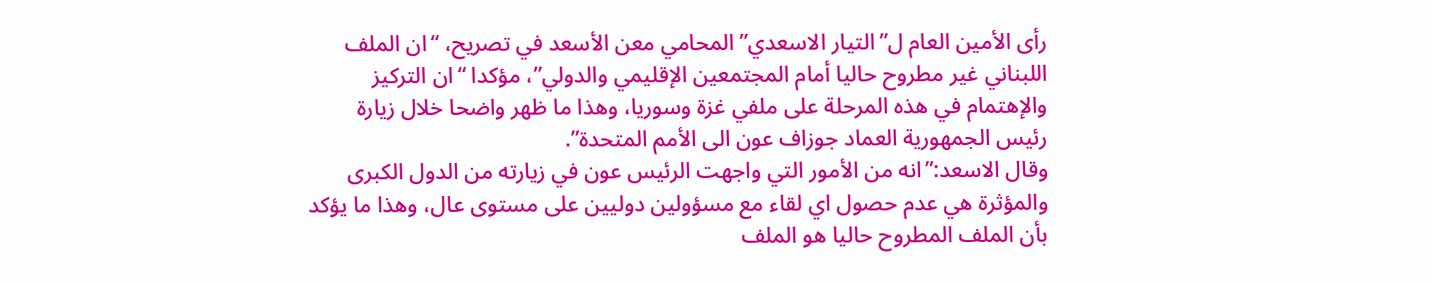رأى الأمين العام ل”التيار الاسعدي” المحامي معن الأسعد في تصريح، “ان الملف اللبناني غير مطروح حاليا أمام المجتمعين الإقليمي والدولي”، مؤكدا “ان التركيز والإهتمام في هذه المرحلة على ملفي غزة وسوريا، وهذا ما ظهر واضحا خلال زيارة رئيس الجمهورية العماد جوزاف عون الى الأمم المتحدة”.
وقال الاسعد:”انه من الأمور التي واجهت الرئيس عون في زيارته من الدول الكبرى والمؤثرة هي عدم حصول اي لقاء مع مسؤولين دوليين على مستوى عال، وهذا ما يؤكد بأن الملف المطروح حاليا هو الملف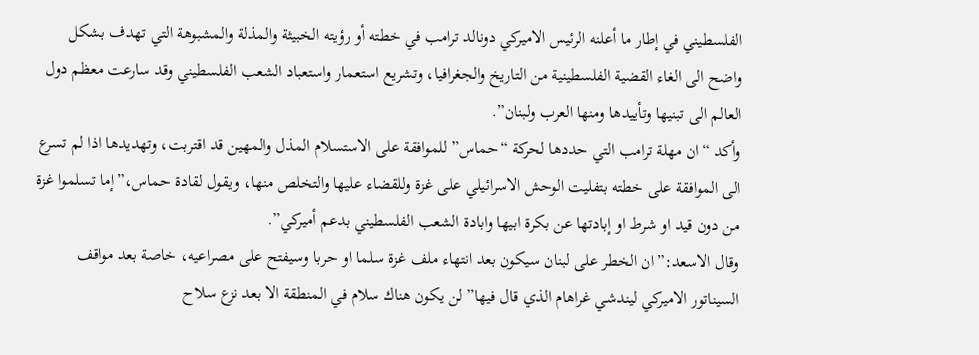الفلسطيني في إطار ما أعلنه الرئيس الاميركي دونالد ترامب في خطته أو رؤيته الخبيثة والمذلة والمشبوهة التي تهدف بشكل واضح الى الغاء القضية الفلسطينية من التاريخ والجغرافيا، وتشريع استعمار واستعباد الشعب الفلسطيني وقد سارعت معظم دول العالم الى تبنيها وتأييدها ومنها العرب ولبنان”.
وأكد “ان مهلة ترامب التي حددها لحركة “حماس” للموافقة على الاستسلام المذل والمهين قد اقتربت، وتهديدها اذا لم تسرع الى الموافقة على خطته بتفليت الوحش الاسرائيلي على غزة وللقضاء عليها والتخلص منها، ويقول لقادة حماس،”إما تسلموا غزة من دون قيد او شرط او إبادتها عن بكرة ابيها وابادة الشعب الفلسطيني بدعم أميركي”.
وقال الاسعد:”ان الخطر على لبنان سيكون بعد انتهاء ملف غزة سلما او حربا وسيفتح على مصراعيه، خاصة بعد مواقف السيناتور الاميركي ليندشي غراهام الذي قال فيها” لن يكون هناك سلام في المنطقة الا بعد نزع سلاح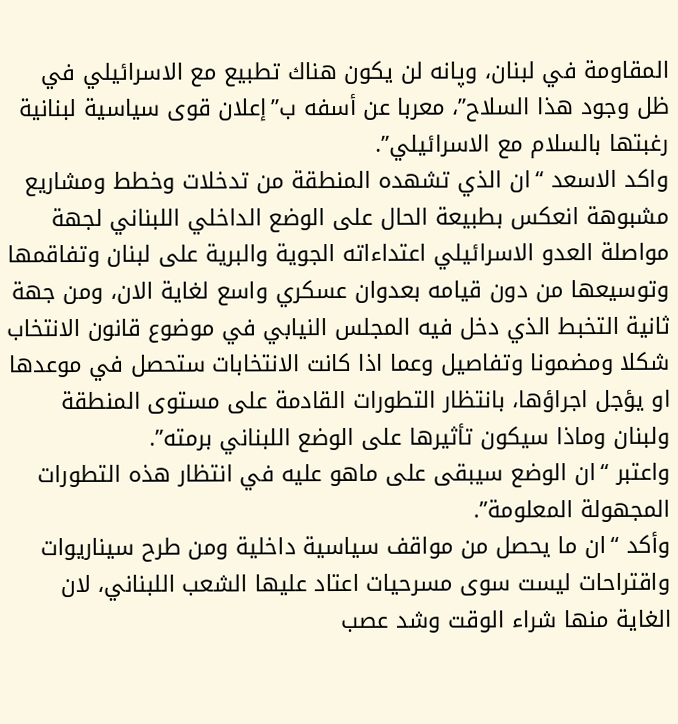المقاومة في لبنان، وپانه لن يكون هناك تطبيع مع الاسرائيلي في ظل وجود هذا السلاح”، معربا عن أسفه ب”إعلان قوى سياسية لبنانية رغبتها بالسلام مع الاسرائيلي”.
واكد الاسعد “ان الذي تشهده المنطقة من تدخلات وخطط ومشاريع مشبوهة انعكس بطبيعة الحال على الوضع الداخلي اللبناني لجهة مواصلة العدو الاسرائيلي اعتداءاته الجوية والبرية على لبنان وتفاقمها وتوسيعها من دون قيامه بعدوان عسكري واسع لغاية الان، ومن جهة ثانية التخبط الذي دخل فيه المجلس النيابي في موضوع قانون الانتخاب شكلا ومضمونا وتفاصيل وعما اذا كانت الانتخابات ستحصل في موعدها او يؤجل اجراؤها، بانتظار التطورات القادمة على مستوى المنطقة ولبنان وماذا سيكون تأثيرها على الوضع اللبناني برمته”.
واعتبر “ان الوضع سيبقى على ماهو عليه في انتظار هذه التطورات المجهولة المعلومة”.
وأكد “ان ما يحصل من مواقف سياسية داخلية ومن طرح سيناريوات واقتراحات ليست سوى مسرحيات اعتاد عليها الشعب اللبناني، لان الغاية منها شراء الوقت وشد عصب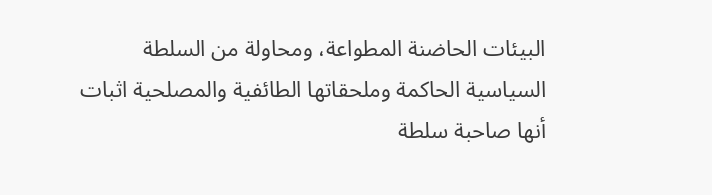البيئات الحاضنة المطواعة، ومحاولة من السلطة السياسية الحاكمة وملحقاتها الطائفية والمصلحية اثبات أنها صاحبة سلطة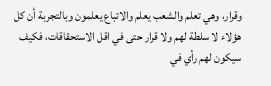وقرار، وهي تعلم والشعب يعلم والاتباع يعلمون وبالتجربة أن كل هؤلاء لا سلطة لهم ولا قرار حتى في اقل الاستحقاقات، فكيف سيكون لهم رأي في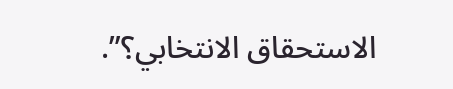الاستحقاق الانتخابي؟”.